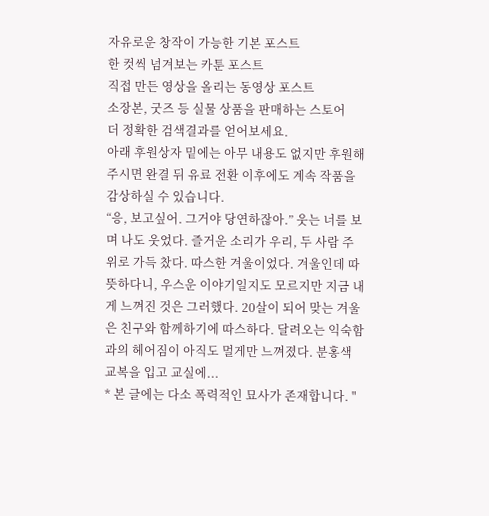자유로운 창작이 가능한 기본 포스트
한 컷씩 넘겨보는 카툰 포스트
직접 만든 영상을 올리는 동영상 포스트
소장본, 굿즈 등 실물 상품을 판매하는 스토어
더 정확한 검색결과를 얻어보세요.
아래 후원상자 밑에는 아무 내용도 없지만 후원해주시면 완결 뒤 유료 전환 이후에도 계속 작품을 감상하실 수 있습니다.
“응, 보고싶어. 그거야 당연하잖아.” 웃는 너를 보며 나도 웃었다. 즐거운 소리가 우리, 두 사람 주위로 가득 찼다. 따스한 겨울이었다. 겨울인데 따뜻하다니, 우스운 이야기일지도 모르지만 지금 내게 느껴진 것은 그러했다. 20살이 되어 맞는 겨울은 친구와 함께하기에 따스하다. 달려오는 익숙함과의 헤어짐이 아직도 멀게만 느껴졌다. 분홍색 교복을 입고 교실에...
* 본 글에는 다소 폭력적인 묘사가 존재합니다. "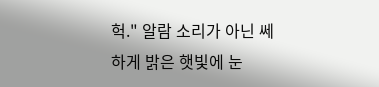헉." 알람 소리가 아닌 쎄하게 밝은 햇빛에 눈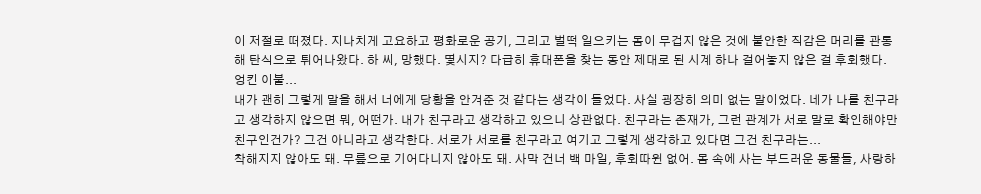이 저절로 떠졌다. 지나치게 고요하고 평화로운 공기, 그리고 벌떡 일으키는 몸이 무겁지 않은 것에 불안한 직감은 머리를 관통해 탄식으로 튀어나왔다. 하 씨, 망했다. 몇시지? 다급히 휴대폰을 찾는 동안 제대로 된 시계 하나 걸어놓지 않은 걸 후회했다. 엉킨 이불...
내가 괜히 그렇게 말을 해서 너에게 당황을 안겨준 것 같다는 생각이 들었다. 사실 굉장히 의미 없는 말이었다. 네가 나를 친구라고 생각하지 않으면 뭐, 어떤가. 내가 친구라고 생각하고 있으니 상관없다. 친구라는 존재가, 그런 관계가 서로 말로 확인해야만 친구인건가? 그건 아니라고 생각한다. 서로가 서로를 친구라고 여기고 그렇게 생각하고 있다면 그건 친구라는...
착해지지 않아도 돼. 무릎으로 기어다니지 않아도 돼. 사막 건너 백 마일, 후회따윈 없어. 몸 속에 사는 부드러운 동물들, 사랑하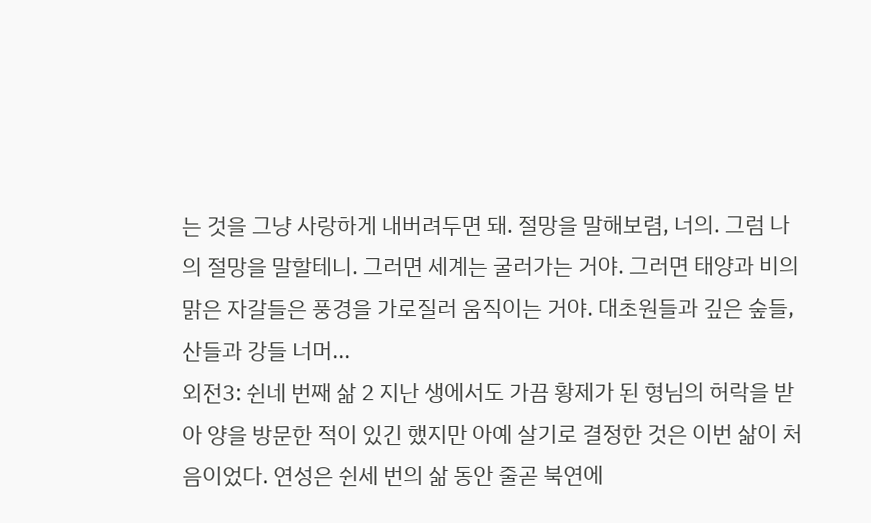는 것을 그냥 사랑하게 내버려두면 돼. 절망을 말해보렴, 너의. 그럼 나의 절망을 말할테니. 그러면 세계는 굴러가는 거야. 그러면 태양과 비의 맑은 자갈들은 풍경을 가로질러 움직이는 거야. 대초원들과 깊은 숲들, 산들과 강들 너머...
외전3: 쉰네 번째 삶 2 지난 생에서도 가끔 황제가 된 형님의 허락을 받아 양을 방문한 적이 있긴 했지만 아예 살기로 결정한 것은 이번 삶이 처음이었다. 연성은 쉰세 번의 삶 동안 줄곧 북연에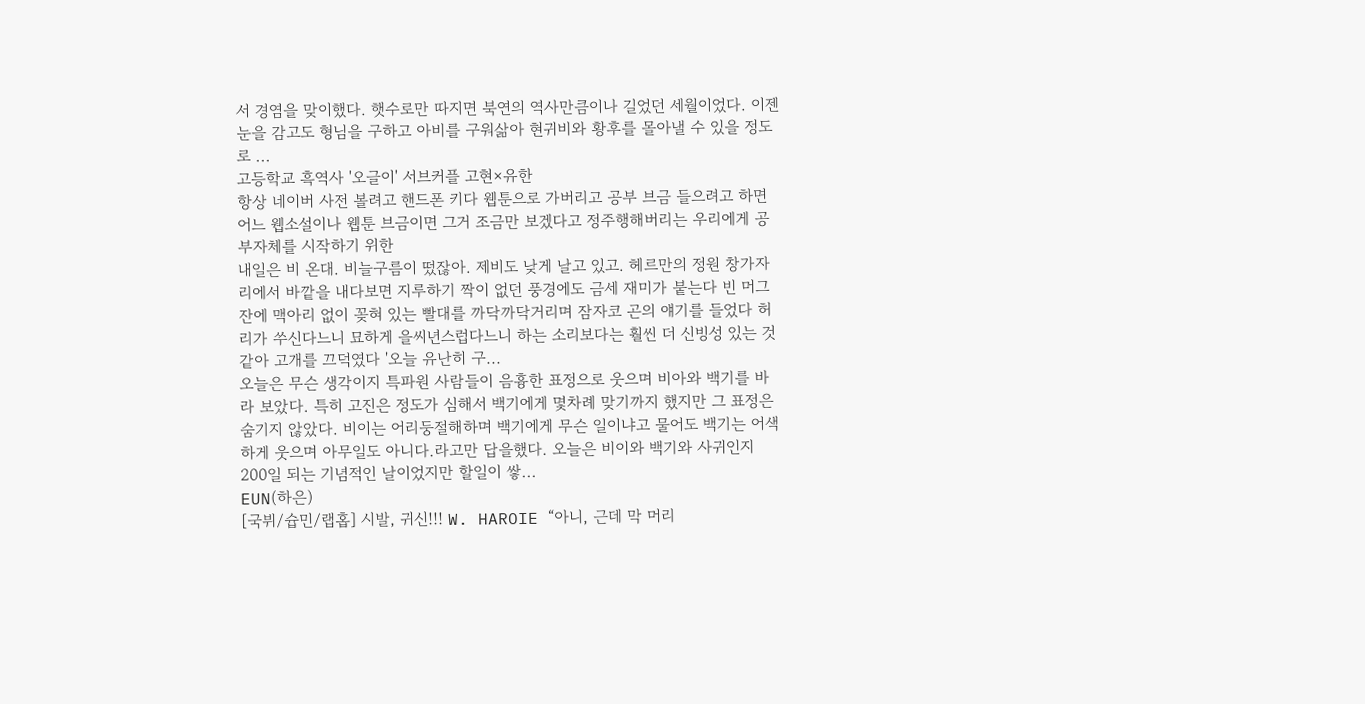서 경염을 맞이했다. 햇수로만 따지면 북연의 역사만큼이나 길었던 세월이었다. 이젠 눈을 감고도 형님을 구하고 아비를 구워삶아 현귀비와 황후를 몰아낼 수 있을 정도로 ...
고등학교 흑역사 '오글이' 서브커플 고현×유한
항상 네이버 사전 볼려고 핸드폰 키다 웹툰으로 가버리고 공부 브금 들으려고 하면 어느 웹소설이나 웹툰 브금이면 그거 조금만 보겠다고 정주행해버리는 우리에게 공부자체를 시작하기 위한
내일은 비 온대. 비늘구름이 떴잖아. 제비도 낮게 날고 있고. 헤르만의 정원 창가자리에서 바깥을 내다보면 지루하기 짝이 없던 풍경에도 금세 재미가 붙는다 빈 머그잔에 맥아리 없이 꽂혀 있는 빨대를 까닥까닥거리며 잠자코 곤의 얘기를 들었다 허리가 쑤신다느니 묘하게 을씨년스럽다느니 하는 소리보다는 훨씬 더 신빙성 있는 것 같아 고개를 끄덕였다 '오늘 유난히 구...
오늘은 무슨 생각이지 특파원 사람들이 음흉한 표정으로 웃으며 비아와 백기를 바라 보았다. 특히 고진은 정도가 심해서 백기에게 몇차례 맞기까지 했지만 그 표정은 숨기지 않았다. 비이는 어리둥절해하며 백기에게 무슨 일이냐고 물어도 백기는 어색하게 웃으며 아무일도 아니다.라고만 답을했다. 오늘은 비이와 백기와 사귀인지 200일 되는 기념적인 날이었지만 할일이 쌓...
EUN(하은)
[국뷔/슙민/랩홉] 시발, 귀신!!! W. HAROIE “아니, 근데 막 머리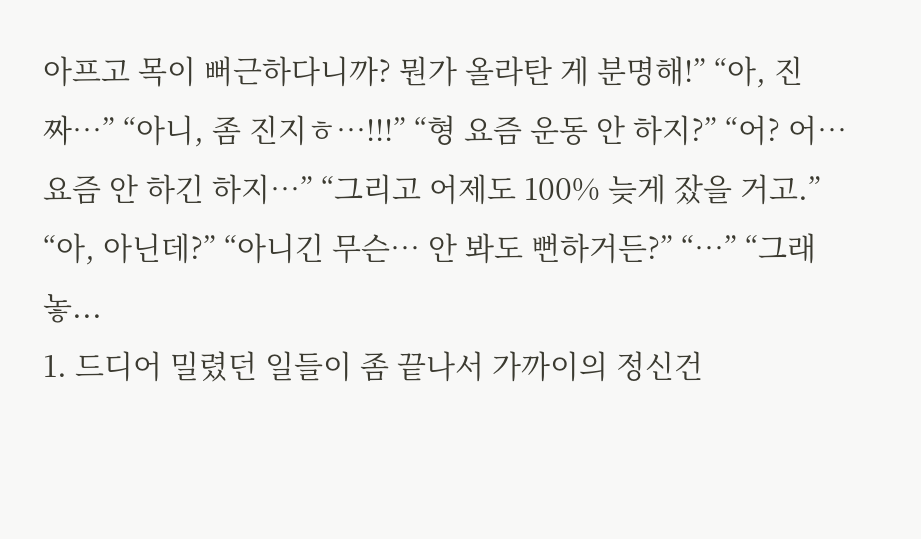아프고 목이 뻐근하다니까? 뭔가 올라탄 게 분명해!” “아, 진짜…” “아니, 좀 진지ㅎ…!!!” “형 요즘 운동 안 하지?” “어? 어… 요즘 안 하긴 하지…” “그리고 어제도 100% 늦게 잤을 거고.” “아, 아닌데?” “아니긴 무슨… 안 봐도 뻔하거든?” “…” “그래 놓...
1. 드디어 밀렸던 일들이 좀 끝나서 가까이의 정신건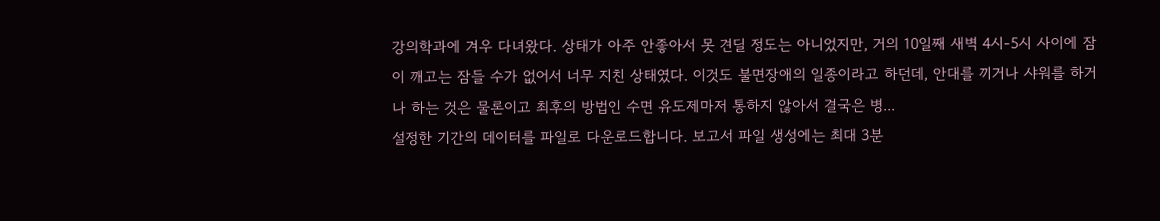강의학과에 겨우 다녀왔다. 상태가 아주 안좋아서 못 견딜 정도는 아니었지만, 거의 10일째 새벽 4시-5시 사이에 잠이 깨고는 잠들 수가 없어서 너무 지친 상태였다. 이것도 불면장애의 일종이라고 하던데, 안대를 끼거나 샤워를 하거나 하는 것은 물론이고 최후의 방법인 수면 유도제마저 통하지 않아서 결국은 병...
설정한 기간의 데이터를 파일로 다운로드합니다. 보고서 파일 생성에는 최대 3분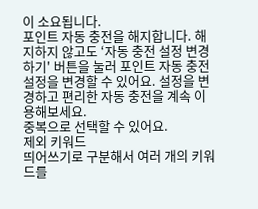이 소요됩니다.
포인트 자동 충전을 해지합니다. 해지하지 않고도 ‘자동 충전 설정 변경하기' 버튼을 눌러 포인트 자동 충전 설정을 변경할 수 있어요. 설정을 변경하고 편리한 자동 충전을 계속 이용해보세요.
중복으로 선택할 수 있어요.
제외 키워드
띄어쓰기로 구분해서 여러 개의 키워드를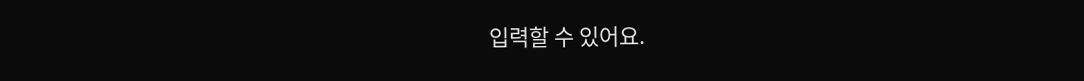입력할 수 있어요.